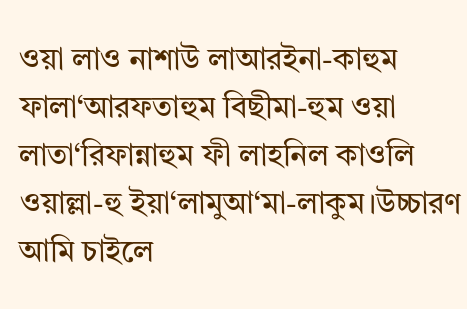ওয়া লাও নাশাউ লাআরইনা-কাহুম ফালা‘আরফতাহুম বিছীমা-হুম ওয়া লাতা‘রিফান্নাহুম ফী লাহনিল কাওলি ওয়াল্লা-হু ইয়া‘লামুআ‘মা-লাকুম।উচ্চারণ
আমি চাইলে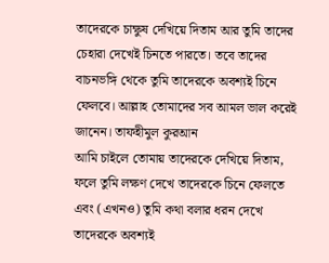তাদেরকে চাক্ষুষ দেখিয়ে দিতাম আর তুমি তাদের চেহারা দেখেই চিনতে পারতে। তবে তাদের বাচনভঙ্গি থেকে তুমি তাদেরকে অবশ্যই চিনে ফেলবে। আল্লাহ তোমাদের সব আমল ভাল করেই জানেন। তাফহীমুল কুরআন
আমি চাইলে তোমায় তাদেরকে দেখিয়ে দিতাম, ফলে তুমি লক্ষণ দেখে তাদেরকে চিনে ফেলতে এবং (এখনও) তুমি কথা বলার ধরন দেখে তাদেরকে অবশ্যই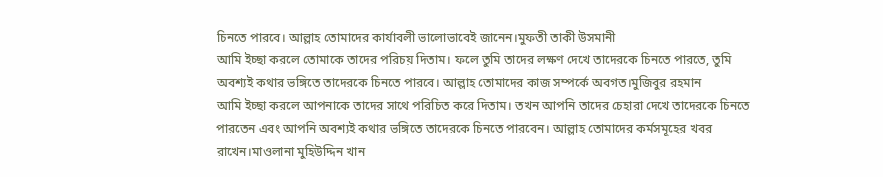চিনতে পারবে। আল্লাহ তোমাদের কার্যাবলী ভালোভাবেই জানেন।মুফতী তাকী উসমানী
আমি ইচ্ছা করলে তোমাকে তাদের পরিচয় দিতাম। ফলে তুমি তাদের লক্ষণ দেখে তাদেরকে চিনতে পারতে, তুমি অবশ্যই কথার ভঙ্গিতে তাদেরকে চিনতে পারবে। আল্লাহ তোমাদের কাজ সম্পর্কে অবগত।মুজিবুর রহমান
আমি ইচ্ছা করলে আপনাকে তাদের সাথে পরিচিত করে দিতাম। তখন আপনি তাদের চেহারা দেখে তাদেরকে চিনতে পারতেন এবং আপনি অবশ্যই কথার ভঙ্গিতে তাদেরকে চিনতে পারবেন। আল্লাহ তোমাদের কর্মসমূহের খবর রাখেন।মাওলানা মুহিউদ্দিন খান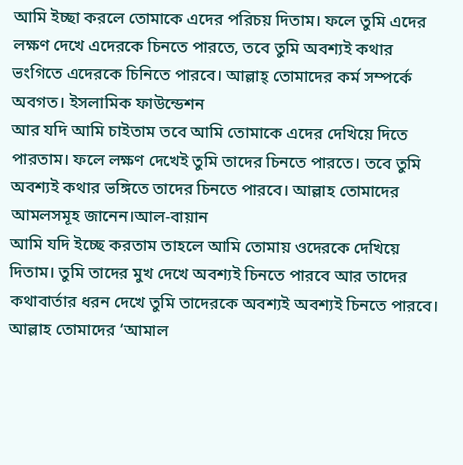আমি ইচ্ছা করলে তোমাকে এদের পরিচয় দিতাম। ফলে তুমি এদের লক্ষণ দেখে এদেরকে চিনতে পারতে, তবে তুমি অবশ্যই কথার ভংগিতে এদেরকে চিনিতে পারবে। আল্লাহ্ তোমাদের কর্ম সম্পর্কে অবগত। ইসলামিক ফাউন্ডেশন
আর যদি আমি চাইতাম তবে আমি তোমাকে এদের দেখিয়ে দিতে পারতাম। ফলে লক্ষণ দেখেই তুমি তাদের চিনতে পারতে। তবে তুমি অবশ্যই কথার ভঙ্গিতে তাদের চিনতে পারবে। আল্লাহ তোমাদের আমলসমূহ জানেন।আল-বায়ান
আমি যদি ইচ্ছে করতাম তাহলে আমি তোমায় ওদেরকে দেখিয়ে দিতাম। তুমি তাদের মুখ দেখে অবশ্যই চিনতে পারবে আর তাদের কথাবার্তার ধরন দেখে তুমি তাদেরকে অবশ্যই অবশ্যই চিনতে পারবে। আল্লাহ তোমাদের ‘আমাল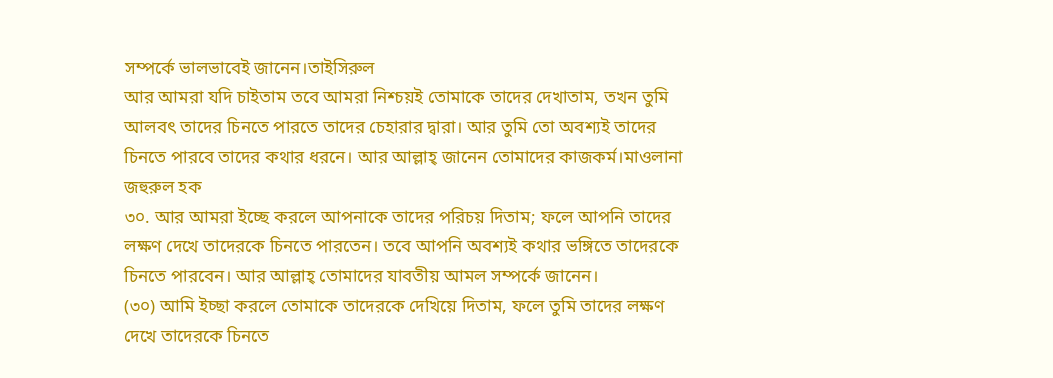সম্পর্কে ভালভাবেই জানেন।তাইসিরুল
আর আমরা যদি চাইতাম তবে আমরা নিশ্চয়ই তোমাকে তাদের দেখাতাম, তখন তুমি আলবৎ তাদের চিনতে পারতে তাদের চেহারার দ্বারা। আর তুমি তো অবশ্যই তাদের চিনতে পারবে তাদের কথার ধরনে। আর আল্লাহ্ জানেন তোমাদের কাজকর্ম।মাওলানা জহুরুল হক
৩০. আর আমরা ইচ্ছে করলে আপনাকে তাদের পরিচয় দিতাম; ফলে আপনি তাদের লক্ষণ দেখে তাদেরকে চিনতে পারতেন। তবে আপনি অবশ্যই কথার ভঙ্গিতে তাদেরকে চিনতে পারবেন। আর আল্লাহ্ তোমাদের যাবতীয় আমল সম্পর্কে জানেন।
(৩০) আমি ইচ্ছা করলে তোমাকে তাদেরকে দেখিয়ে দিতাম, ফলে তুমি তাদের লক্ষণ দেখে তাদেরকে চিনতে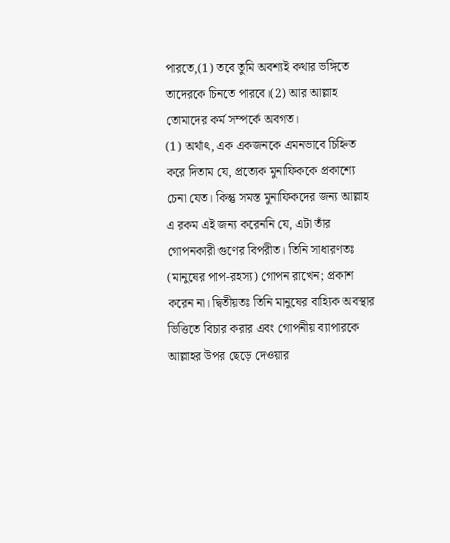পারতে,(1) তবে তুমি অবশ্যই কথার ভঙ্গিতে তাদেরকে চিনতে পারবে।(2) আর আল্লাহ তোমাদের কর্ম সম্পর্কে অবগত।
(1) অর্থাৎ, এক একজনকে এমনভাবে চিহ্নিত করে দিতাম যে, প্রত্যেক মুনাফিককে প্রকাশ্যে চেনা যেত। কিন্তু সমস্ত মুনাফিকদের জন্য আল্লাহ এ রকম এই জন্য করেননি যে, এটা তাঁর গোপনকারী গুণের বিপরীত। তিনি সাধারণতঃ (মানুষের পাপ-রহস্য) গোপন রাখেন; প্রকাশ করেন না। দ্বিতীয়তঃ তিনি মানুষের বাহ্যিক অবস্থার ভিত্তিতে বিচার করার এবং গোপনীয় ব্যাপারকে আল্লাহর উপর ছেড়ে দেওয়ার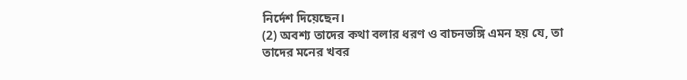নির্দেশ দিয়েছেন।
(2) অবশ্য তাদের কথা বলার ধরণ ও বাচনভঙ্গি এমন হয় যে, তা তাদের মনের খবর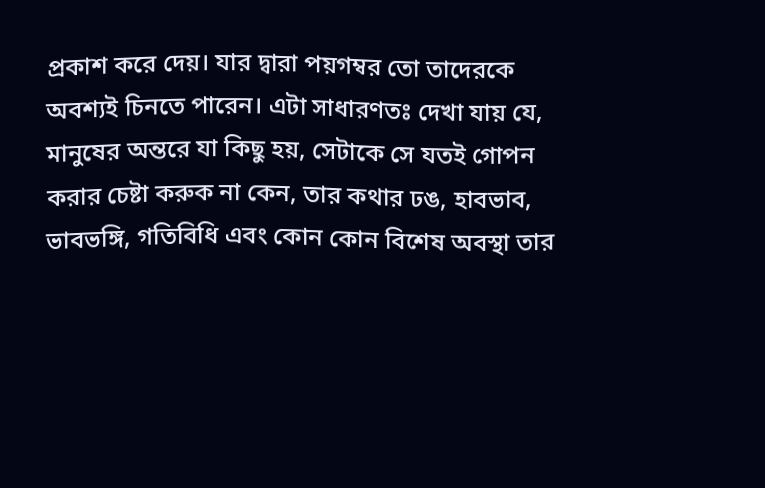প্রকাশ করে দেয়। যার দ্বারা পয়গম্বর তো তাদেরকে অবশ্যই চিনতে পারেন। এটা সাধারণতঃ দেখা যায় যে, মানুষের অন্তরে যা কিছু হয়, সেটাকে সে যতই গোপন করার চেষ্টা করুক না কেন, তার কথার ঢঙ, হাবভাব, ভাবভঙ্গি, গতিবিধি এবং কোন কোন বিশেষ অবস্থা তার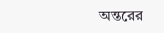অন্তরের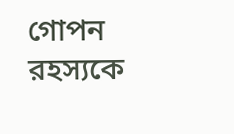গোপন রহস্যকে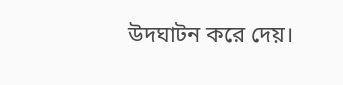উদঘাটন করে দেয়।